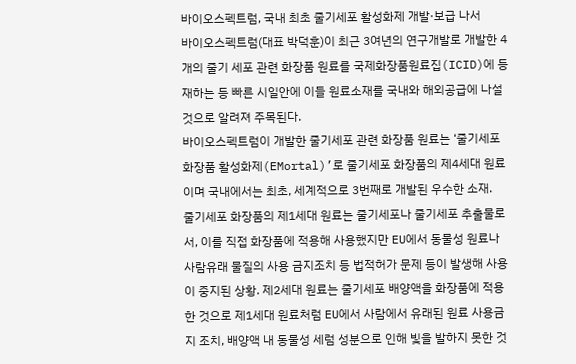바이오스펙트럼, 국내 최초 줄기세포 활성화제 개발·보급 나서
바이오스펙트럼(대표 박덕훈)이 최근 3여년의 연구개발로 개발한 4개의 줄기 세포 관련 화장품 원료를 국제화장품원료집(ICID)에 등재하는 등 빠른 시일안에 이들 원료소재를 국내와 해외공급에 나설 것으로 알려져 주목된다.
바이오스펙트럼이 개발한 줄기세포 관련 화장품 원료는 ‘줄기세포 화장품 활성화제(EMortal)’로 줄기세포 화장품의 제4세대 원료이며 국내에서는 최초, 세계적으로 3번째로 개발된 우수한 소재.
줄기세포 화장품의 제1세대 원료는 줄기세포나 줄기세포 추출물로서, 이를 직접 화장품에 적용해 사용했지만 EU에서 동물성 원료나 사람유래 물질의 사용 금지조치 등 법적허가 문제 등이 발생해 사용이 중지된 상황. 제2세대 원료는 줄기세포 배양액을 화장품에 적용한 것으로 제1세대 원료처럼 EU에서 사람에서 유래된 원료 사용금지 조치, 배양액 내 동물성 세럼 성분으로 인해 빛을 발하지 못한 것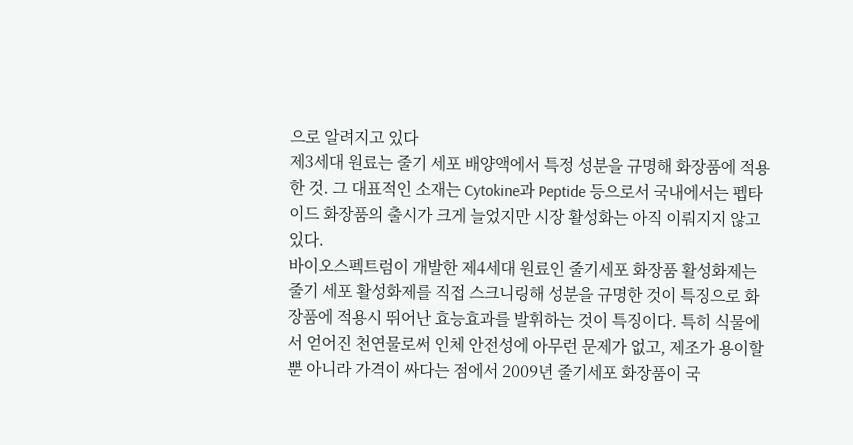으로 알려지고 있다
제3세대 원료는 줄기 세포 배양액에서 특정 성분을 규명해 화장품에 적용한 것. 그 대표적인 소재는 Cytokine과 Peptide 등으로서 국내에서는 펩타이드 화장품의 출시가 크게 늘었지만 시장 활성화는 아직 이뤄지지 않고 있다.
바이오스펙트럼이 개발한 제4세대 원료인 줄기세포 화장품 활성화제는 줄기 세포 활성화제를 직접 스크니링해 성분을 규명한 것이 특징으로 화장품에 적용시 뛰어난 효능효과를 발휘하는 것이 특징이다. 특히 식물에서 얻어진 천연물로써 인체 안전성에 아무런 문제가 없고, 제조가 용이할 뿐 아니라 가격이 싸다는 점에서 2009년 줄기세포 화장품이 국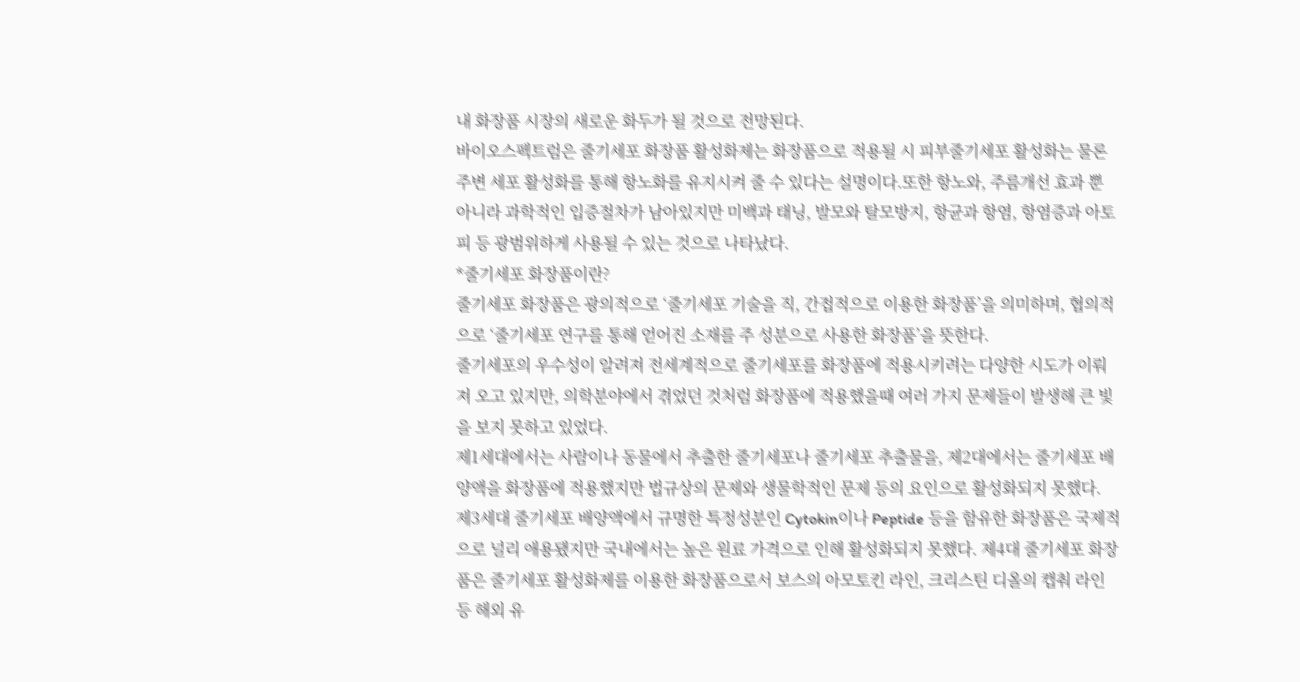내 화장품 시장의 새로운 화두가 될 것으로 전망된다.
바이오스펙트럼은 줄기세포 화장품 활성화제는 화장품으로 적용될 시 피부줄기세포 활성화는 물론 주변 세포 활성화를 통해 항노화를 유지시켜 줄 수 있다는 설명이다.또한 항노와, 주름개선 효과 뿐 아니라 과학적인 입증절차가 남아있지만 미백과 태닝, 발모와 탈모방지, 항균과 항염, 항염증과 아토피 등 광범위하게 사용될 수 있는 것으로 나타났다.
*줄기세포 화장품이란?
줄기세포 화장품은 광의적으로 ‘줄기세포 기술을 직, 간접적으로 이용한 화장품’을 의미하며, 협의적으로 ‘줄기세포 연구를 통해 얻어진 소재를 주 성분으로 사용한 화장품’을 뜻한다.
줄기세포의 우수성이 알려져 전세계적으로 줄기세포를 화장품에 적용시키려는 다양한 시도가 이뤄져 오고 있지만, 의학분야에서 겪었던 것처럼 화장품에 적용했을때 여러 가지 문제들이 발생해 큰 빛을 보지 못하고 있었다.
제1세대에서는 사람이나 동물에서 추출한 줄기세포나 줄기세포 추출물을, 제2대에서는 줄기세포 배양액을 화장품에 적용했지만 법규상의 문제와 생물학적인 문제 등의 요인으로 활성화되지 못했다.
제3세대 줄기세포 배양액에서 규명한 특정성분인 Cytokin이나 Peptide 등을 함유한 화장품은 국제적으로 널리 애용됐지만 국내에서는 높은 원료 가격으로 인해 활성화되지 못했다. 제4대 줄기세포 화장품은 줄기세포 활성화제를 이용한 화장품으로서 보스의 아모토킨 라인, 크리스틴 디올의 캡춰 라인 등 해외 유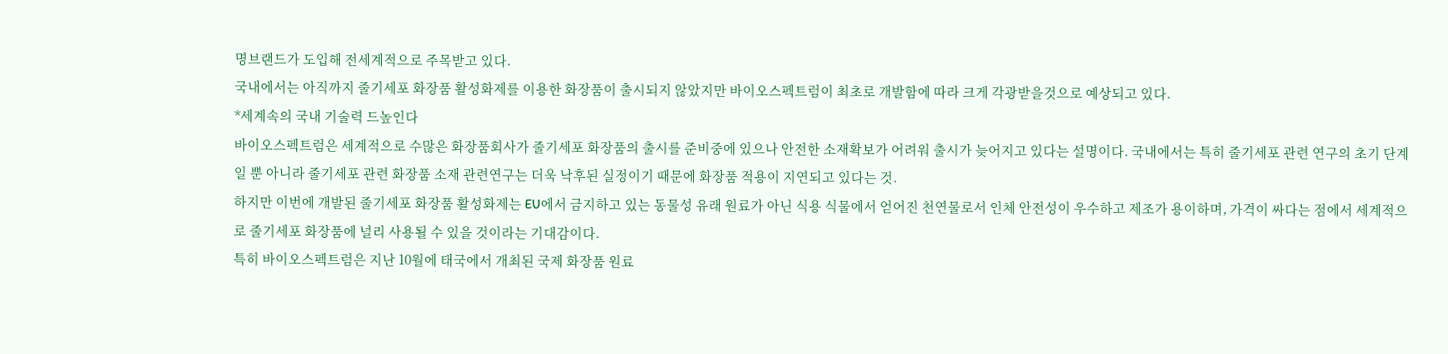명브랜드가 도입해 전세계적으로 주목받고 있다.
국내에서는 아직까지 줄기세포 화장품 활성화제를 이용한 화장품이 출시되지 않았지만 바이오스펙트럼이 최초로 개발함에 따라 크게 각광받을것으로 예상되고 있다.
*세계속의 국내 기술력 드높인다
바이오스펙트럼은 세계적으로 수많은 화장품회사가 줄기세포 화장품의 출시를 준비중에 있으나 안전한 소재확보가 어려워 출시가 늦어지고 있다는 설명이다. 국내에서는 특히 줄기세포 관련 연구의 초기 단계일 뿐 아니라 줄기세포 관련 화장품 소재 관련연구는 더욱 낙후된 실정이기 때문에 화장품 적용이 지연되고 있다는 것.
하지만 이번에 개발된 줄기세포 화장품 활성화제는 EU에서 금지하고 있는 동물성 유래 원료가 아닌 식용 식물에서 얻어진 천연물로서 인체 안전성이 우수하고 제조가 용이하며, 가격이 싸다는 점에서 세계적으로 줄기세포 화장품에 널리 사용될 수 있을 것이라는 기대감이다.
특히 바이오스펙트럼은 지난 10월에 태국에서 개최된 국제 화장품 원료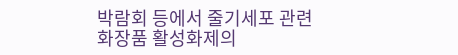박람회 등에서 줄기세포 관련 화장품 활성화제의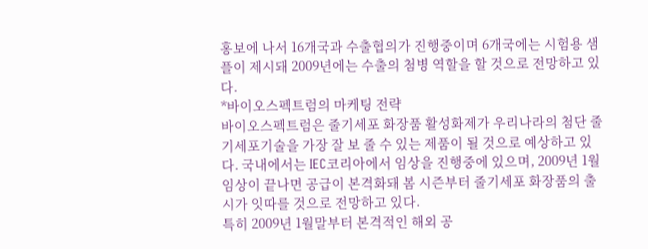홍보에 나서 16개국과 수출협의가 진행중이며 6개국에는 시험용 샘플이 제시돼 2009년에는 수출의 첨병 역할을 할 것으로 전망하고 있다.
*바이오스펙트럼의 마케팅 전략
바이오스펙트럼은 줄기세포 화장품 활성화제가 우리나라의 첨단 줄기세포기술을 가장 잘 보 줄 수 있는 제품이 될 것으로 예상하고 있다. 국내에서는 IEC코리아에서 임상을 진행중에 있으며, 2009년 1월 임상이 끝나면 공급이 본격화돼 봄 시즌부터 줄기세포 화장품의 출시가 잇따를 것으로 전망하고 있다.
특히 2009년 1월말부터 본격적인 해외 공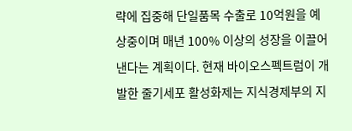략에 집중해 단일품목 수출로 10억원을 예상중이며 매년 100% 이상의 성장을 이끌어 낸다는 계획이다. 현재 바이오스펙트럼이 개발한 줄기세포 활성화제는 지식경제부의 지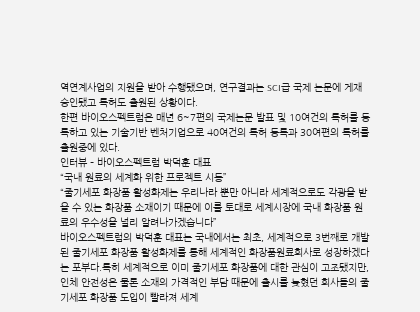역연계사업의 지원을 받아 수행됐으며, 연구결과는 SCI급 국제 논문에 게재 승인됐고 특허도 출원된 상황이다.
한편 바이오스펙트럼은 매년 6~7편의 국제논문 발표 및 10여건의 특허를 등록하고 있는 기술기반 벤처기업으로 40여건의 특허 등록과 30여편의 특허를 출원중에 있다.
인터뷰 – 바이오스펙트럼 박덕훈 대표
“국내 원료의 세계화 위한 프로젝트 시동”
“줄기세포 화장품 활성화제는 우리나라 뿐만 아니라 세계적으로도 각광을 받을 수 있는 화장품 소재이기 때문에 이를 토대로 세계시장에 국내 화장품 원료의 우수성을 널리 알려나가겠습니다”
바이오스펙트럼의 박덕훈 대표는 국내에서는 최초, 세계적으로 3번째로 개발된 줄기세포 화장품 활성화제를 통해 세계적인 화장품원료회사로 성장하겠다는 포부다.특히 세계적으로 이미 줄기세포 화장품에 대한 관심이 고조됐지만, 인체 안전성은 물론 소재의 가격적인 부담 때문에 출시를 늦혔던 회사들의 줄기세포 화장품 도입이 빨라져 세계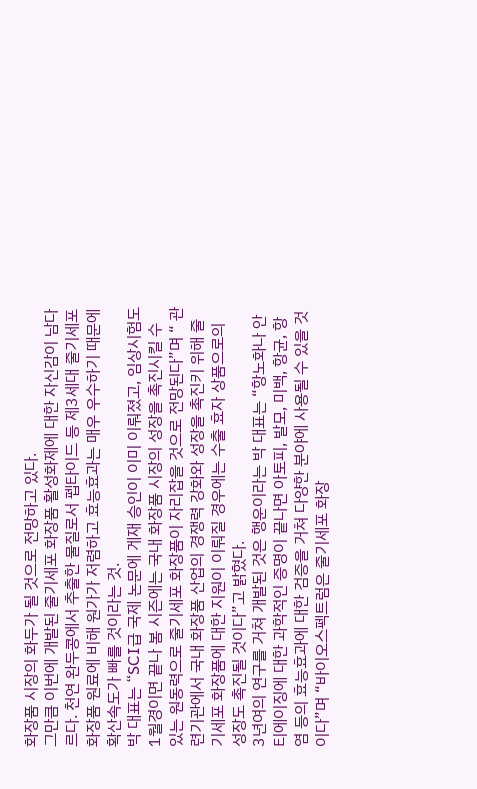화장품 시장의 화두가 될 것으로 전망하고 있다.
그만큼 이번에 개발된 줄기세포 화장품 활성화제에 대한 자신감이 남다르다. 천연 완두콩에서 추출한 물질로서 펩타이드 등 제3세대 줄기세포 화장품 원료에 비해 원가가 저렴하고 효능효과는 매우 우수하기 때문에 확산속도가 빠를 것이라는 것.
박 대표는 “SCI급 국제 논문에 게재 승인이 이미 이뤄졌고, 임상시험도 1월경이면 끝나 봄 시즌에는 국내 화장품 시장의 성장을 촉진시킬 수 있는 원동력으로 줄기세포 화장품이 자리잡을 것으로 전망된다”며 “ 관련기관에서 국내 화장품 산업의 경쟁력 강화와 성장을 촉진키 위해 줄기세포 화장품에 대한 지원이 이뤄질 경우에는 수출 효자 상품으로의 성장도 촉진될 것이다”고 밝혔다.
3년여의 연구를 거쳐 개발된 것은 행운이라는 박 대표는 “항노화나 안티에이징에 대한 과학적인 증명이 끝나면 아토피, 발모, 미백, 항균, 항염 등의 효능효과에 대한 검증을 거쳐 다양한 분야에 사용될 수 있을 것이다”며 “바이오스펙트럼은 줄기세포 화장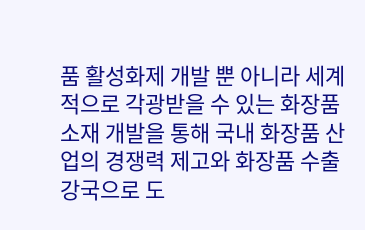품 활성화제 개발 뿐 아니라 세계적으로 각광받을 수 있는 화장품 소재 개발을 통해 국내 화장품 산업의 경쟁력 제고와 화장품 수출 강국으로 도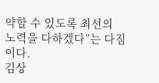약할 수 있도록 최선의 노력을 다하겠다”는 다짐이다.
김상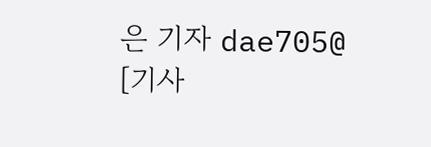은 기자 dae705@
[기사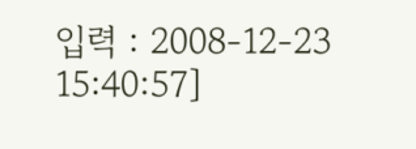입력 : 2008-12-23 15:40:57]